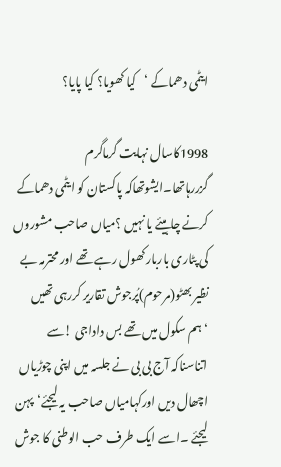ایٹمی دھماکے ‘کیا کھویا؟ کیا پایا؟

1998کاسال نہایت گرماگرم گزررہاتھا۔ایشوتھاکہ پاکستان کو ایٹمی دھماکے کرنے چاہیئے یا نہیں ؟میاں صاحب مشوروں کی پٹاری باربارکھول رہے تھے اور محترمہ بے نظیر بھٹو(مرحوم)پُرجوش تقاریر کررہی تھیں ‘ہم سکول میں تھے بس داداجی !سے اتناسناکہ آج بی بی نے جلسہ میں اپنی چوڑیاں اچھال دیں اورکہامیاں صاحب یہ لیجئے‘پہن لیجئے ۔اسے ایک طرف حب الوطنی کا جوش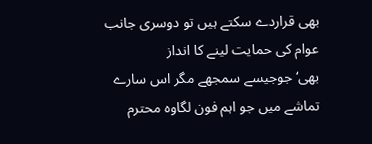بھی قراردے سکتے ہیں تو دوسری جانب عوام کی حمایت لینے کا انداز بھی‘جوجیسے سمجھے مگر اس سارے تماشے میں جو اہم فون لگاوہ محترم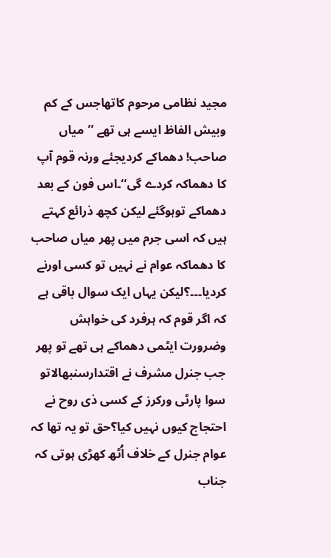مجید نظامی مرحوم کاتھاجس کے کم وبیش الفاظ ایسے ہی تھے ’’میاں صاحب! دھماکے کردیجئے ورنہ قوم آپ کا دھماکہ کردے گی‘‘۔اس فون کے بعد دھماکے توہوگئے لیکن کچھ ذرائع کہتے ہیں کہ اسی جرم میں پھر میاں صاحب کا دھماکہ عوام نے نہیں تو کسی اورنے کردیا۔۔۔؟لیکن یہاں ایک سوال باقی ہے کہ اگر قوم کہ ہرفرد کی خواہش وضرورت ایٹمی دھماکے ہی تھے تو پھر جب جنرل مشرف نے اقتدارسنبھالاتو سوا پارٹی ورکرز کے کسی ذی روح نے احتجاج کیوں نہیں کیا؟حق تو یہ تھا کہ عوام جنرل کے خلاف اُٹھ کھڑی ہوتی کہ جناب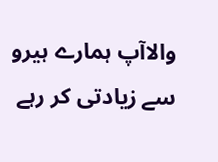والاآپ ہمارے ہیرو سے زیادتی کر رہے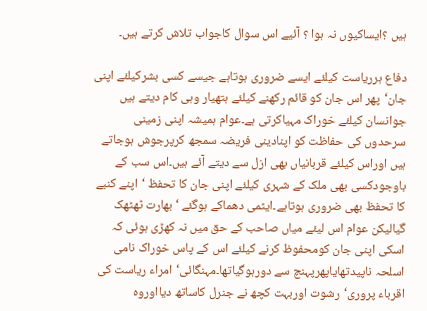ہیں ؟ایساکیوں نہ ہوا ؟ آئیے اس سوال کاجواب تلاش کرتے ہیں۔

دفاع ہرریاست کیلئے ایسے ضروری ہوتاہے جیسے کسی بشرکیلئے اپنی جان‘پھر اس جان کو قائم رکھنے کیلئے ہتھیار وہی کام دیتے ہیں جوانسان کیلئے خوراک مہیاکرتی ہے۔عوام ہمیشہ اپنی زمینی سرحدوں کی حفاظت کو اپنادینی فریضہ سمجھ کرپرجوش ہوجاتے ہیں اوراس کیلئے قربانیاں بھی ازل سے دیتے آئے ہیں۔اس سب کے باوجودکسی بھی ملک کے شہری کیلئے اپنی جان کا تحفظ ‘اپنے کنبے کا تحفظ بھی ضروری ہوتاہے۔ایٹمی دھماکے ہوگئے ‘بھارت ٹھٹھک گیالیکن عوام اس لیئے میاں صاحب کے حق میں نہ کھڑی ہوئی کہ اسکی اپنی جان کومحفوظ کرنے کیلئے اس کے پاس خوراک نامی اسلحہ ناپیدتھایاپھرپہنچ سے دورہوگیاتھا۔مہنگائی‘امراء ریاست کی اقرباء پروری‘رشوت اوربہت کچھ نے جنرل کاساتھ دیااوروہ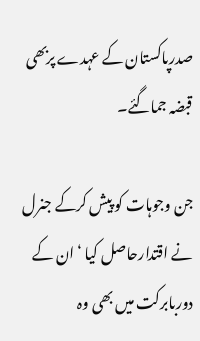صدرپاکستان کے عہدے پربھی قبضہ جماگئے۔

جن وجوہات کو پیش کرکے جنرل نے اقتدارحاصل کیا ‘ان کے دوربابرکت میں بھی وہ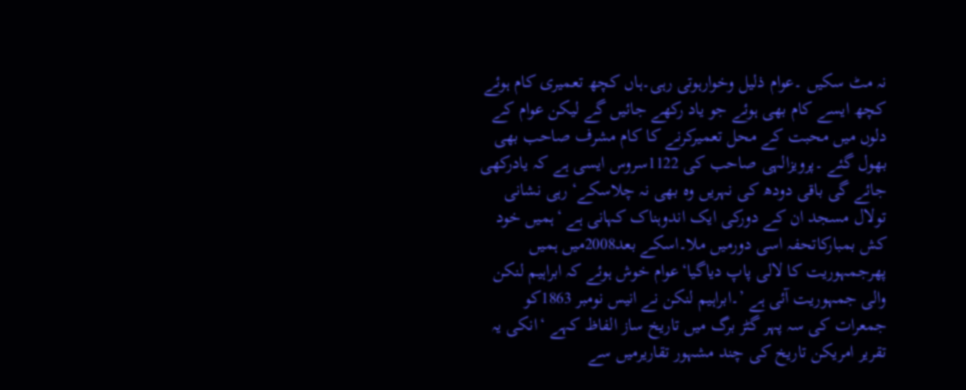نہ مٹ سکیں ۔عوام ذلیل وخوارہوتی رہی۔ہاں کچھ تعمیری کام ہوئے کچھ ایسے کام بھی ہوئے جو یاد رکھے جائیں گے لیکن عوام کے دلوں میں محبت کے محل تعمیرکرنے کا کام مشرف صاحب بھی بھول گئے ۔پرویزالہی صاحب کی 1122سروس ایسی ہے کہ یادرکھی جائے گی باقی دودھ کی نہریں وہ بھی نہ چلاسکے‘رہی نشانی تولال مسجد ان کے دورکی ایک اندوہناک کہانی ہے ‘ہمیں خود کش بمبارکاتحفہ اسی دورمیں ملا۔اسکے بعد2008میں ہمیں پھرجمہوریت کا لالی پاپ دیاگیا‘عوام خوش ہوئے کہ ابراہیم لنکن والی جمہوریت آئی ہے ’۔ابراہیم لنکن نے انیس نومبر 1863کو جمعرات کی سہ پہر گٹز برگ میں تاریخ ساز الفاظ کہے ‘انکی یہ تقریر امریکن تاریخ کی چند مشہور تقاریرمیں سے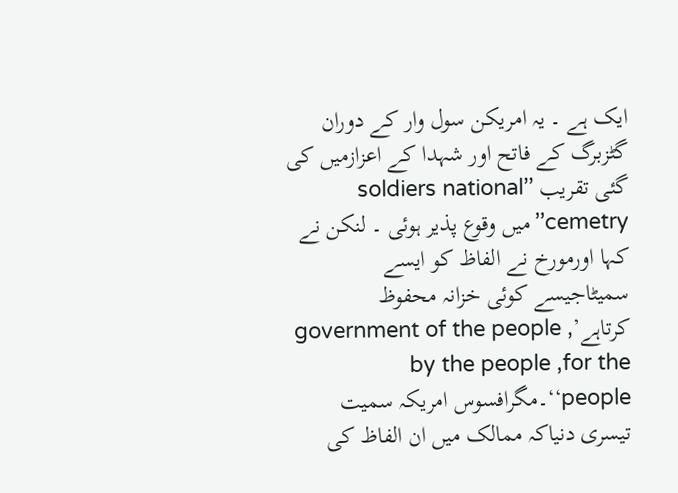ایک ہے ۔ یہ امریکن سول وار کے دوران گٹزبرگ کے فاتح اور شہدا کے اعزازمیں کی گئی تقریب ’’soldiers national cemetry’’میں وقوع پذیر ہوئی ۔ لنکن نے کہا اورمورخ نے الفاظ کو ایسے سمیٹاجیسے کوئی خزانہ محفوظ کرتاہے’government of the people , by the people ,for the people‘‘۔مگرافسوس امریکہ سمیت تیسری دنیاکہ ممالک میں ان الفاظ کی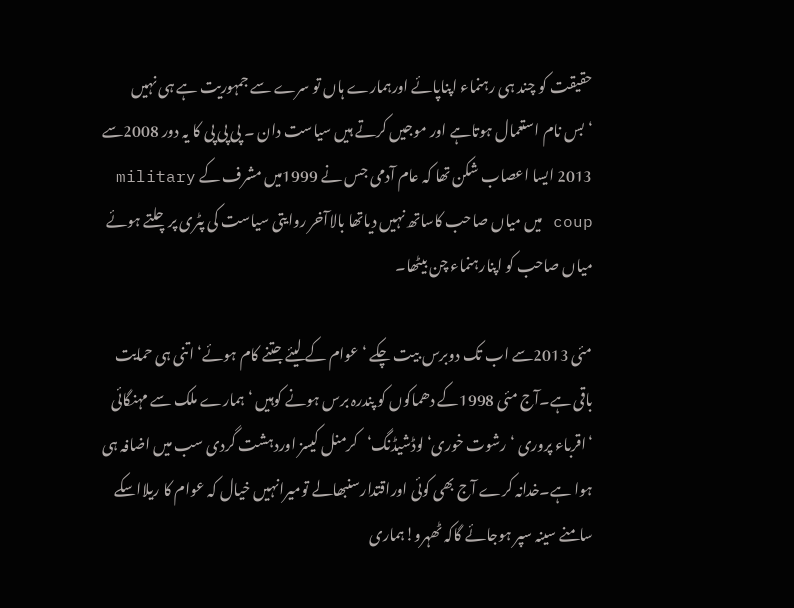حقیقت کو چند ہی رہنماء اپناپائے اورہمارے ہاں تو سرے سے جمہوریت ہے ہی نہیں ‘بس نام استعمال ہوتاہے اور موجیں کرتے ہیں سیاست دان ۔ پی پی پی کا یہ دور 2008سے 2013 ایسا اعصاب شکن تھا کہ عام آدمی جس نے 1999میں مشرف کے military coup میں میاں صاحب کاساتھ نہیں دیاتھا بالاآخر روایتی سیاست کی پٹری پرچلتے ہوئے میاں صاحب کو اپنارہنماء چن بیٹھا۔

مئی 2013سے اب تک دوبرس بیت چکے ‘عوام کے لیئے جتنے کام ہوئے‘ اتنی ہی حمایت باقی ہے۔آج مئی 1998کے دھماکوں کو پندرہ برس ہونے کوہیں ‘ہمارے ملک سے مہنگائی ‘اقرباء پروری ‘رشوت خوری‘لوڈشیڈنگ‘کرمنل کیسز اوردہشت گردی سب میں اضافہ ہی ہوا ہے۔خدانہ کرے آج بھی کوئی اوراقتدارسنبھالے تومیرانہیں خیال کہ عوام کا ریلااسکے سامنے سینہ سپر ہوجائے گاکہ ٹھہرو!ہماری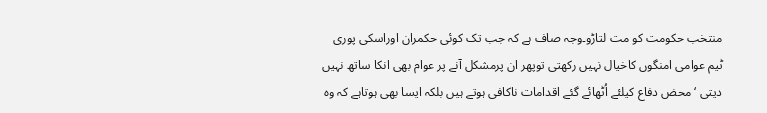منتخب حکومت کو مت لتاڑو۔وجہ صاف ہے کہ جب تک کوئی حکمران اوراسکی پوری ٹیم عوامی امنگوں کاخیال نہیں رکھتی توپھر ان پرمشکل آنے پر عوام بھی انکا ساتھ نہیں دیتی ‘محض دفاع کیلئے اُٹھائے گئے اقدامات ناکافی ہوتے ہیں بلکہ ایسا بھی ہوتاہے کہ وہ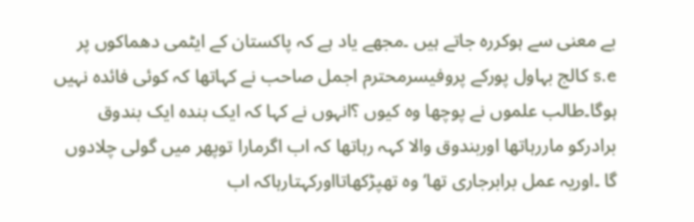بے معنی سے ہوکررہ جاتے ہیں ۔مجھے یاد ہے کہ پاکستان کے ایٹمی دھماکوں پر s.e کالج بہاول پورکے پروفیسرمحترم اجمل صاحب نے کہاتھا کہ کوئی فائدہ نہیں ہوگا۔طالب علموں نے پوچھا وہ کیوں ؟انہوں نے کہا کہ ایک بندہ ایک بندوق برادرکو ماررہاتھا اوربندوق والا کہہ رہاتھا کہ اب اگرمارا توپھر میں گولی چلادوں گا ۔اوریہ عمل برابرجاری تھا‘وہ تھپڑکھاتااورکہتارہاکہ اب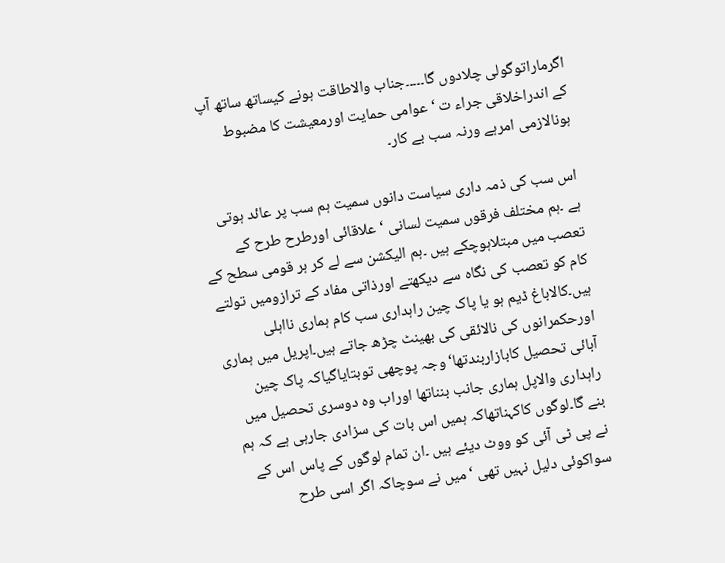اگرماراتوگولی چلادوں گا۔۔۔۔۔جناب والاطاقت ہونے کیساتھ ساتھ آپ کے اندراخلاقی جراء ت ‘عوامی حمایت اورمعیشت کا مضبوط ہونالازمی امرہے ورنہ سب بے کار۔

اس سب کی ذمہ داری سیاست دانوں سمیت ہم سب پر عائد ہوتی ہے ۔ہم مختلف فرقوں سمیت لسانی ‘علاقائی اورطرح طرح کے تعصب میں مبتلاہوچکے ہیں ۔ہم الیکشن سے لے کر ہر قومی سطح کے کام کو تعصب کی نگاہ سے دیکھتے اورذاتی مفاد کے ترازومیں تولتے ہیں۔کالاباغ ڈیم ہو یا پاک چین راہداری سب کام ہماری نااہلی اورحکمرانوں کی نالائقی کی بھینٹ چڑھ جاتے ہیں۔اپریل میں ہماری آبائی تحصیل کابازاربندتھا‘وجہ پوچھی توبتایاگیاکہ پاک چین راہداری والاپل ہماری جانب بنناتھا اوراب وہ دوسری تحصیل میں بنے گا۔لوگوں کاکہناتھاکہ ہمیں اس بات کی سزادی جارہی ہے کہ ہم نے پی ٹی آئی کو ووٹ دیئے ہیں ۔ان تمام لوگوں کے پاس اس کے سواکوئی دلیل نہیں تھی ‘میں نے سوچاکہ اگر اسی طرح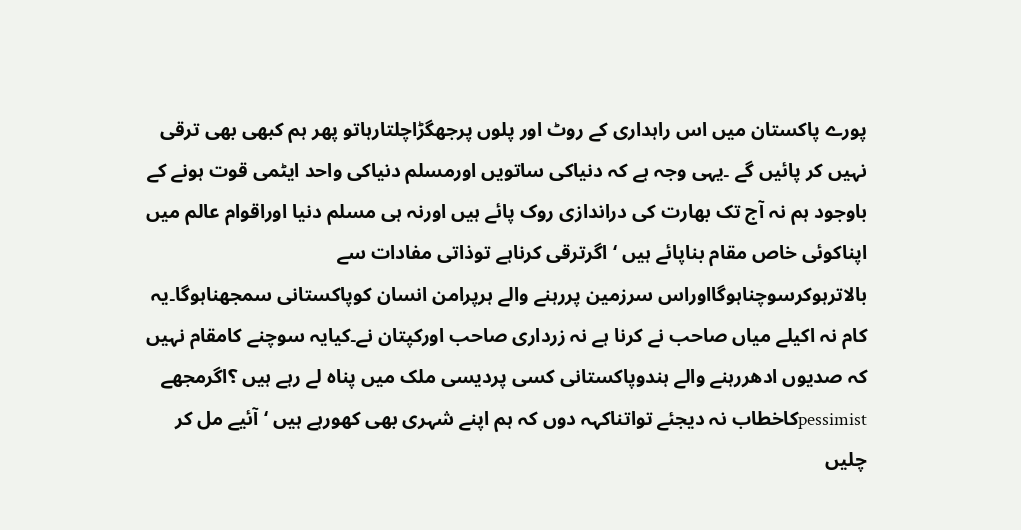پورے پاکستان میں اس راہداری کے روٹ اور پلوں پرجھگڑاچلتارہاتو پھر ہم کبھی بھی ترقی نہیں کر پائیں گے ۔یہی وجہ ہے کہ دنیاکی ساتویں اورمسلم دنیاکی واحد ایٹمی قوت ہونے کے باوجود ہم نہ آج تک بھارت کی دراندازی روک پائے ہیں اورنہ ہی مسلم دنیا اوراقوام عالم میں اپناکوئی خاص مقام بناپائے ہیں ‘اگرترقی کرناہے توذاتی مفادات سے بالاترہوکرسوچناہوگااوراس سرزمین پررہنے والے ہرپرامن انسان کوپاکستانی سمجھناہوگا۔یہ کام نہ اکیلے میاں صاحب نے کرنا ہے نہ زرداری صاحب اورکپتان نے۔کیایہ سوچنے کامقام نہیں کہ صدیوں ادھررہنے والے ہندوپاکستانی کسی پردیسی ملک میں پناہ لے رہے ہیں ؟اگرمجھے pessimistکاخطاب نہ دیجئے تواتناکہہ دوں کہ ہم اپنے شہری بھی کھورہے ہیں ‘آئیے مل کر چلیں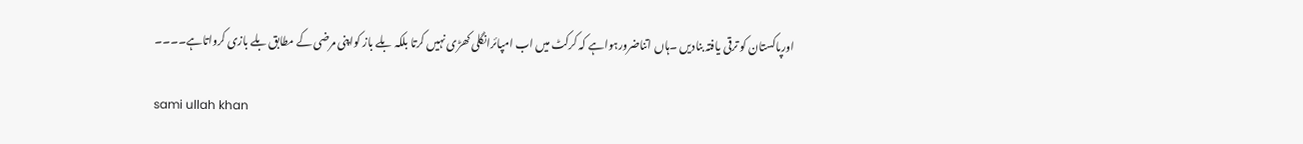اورپاکستان کو ترقی یافتہ بنادیں ۔ہاں اتناضرورہواہے کہ کرکٹ میں اب امپائرانگلی کھڑی نہیں کرتا بلکہ بلے باز کواپنی مرضی کے مطابق بلے بازی کرواتاہے۔۔۔۔

sami ullah khan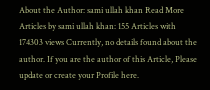About the Author: sami ullah khan Read More Articles by sami ullah khan: 155 Articles with 174303 views Currently, no details found about the author. If you are the author of this Article, Please update or create your Profile here.